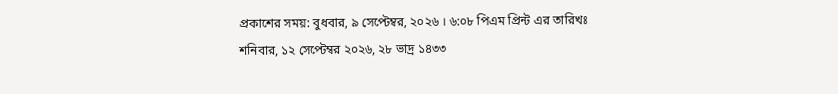প্রকাশের সময়: বুধবার, ৯ সেপ্টেম্বর, ২০২৬ । ৬:০৮ পিএম প্রিন্ট এর তারিখঃ শনিবার, ১২ সেপ্টেম্বর ২০২৬, ২৮ ভাদ্র ১৪৩৩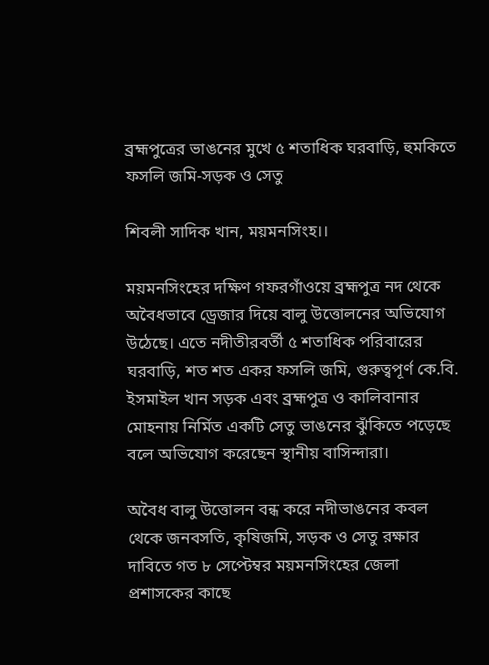ব্রহ্মপুত্রের ভাঙনের মুখে ৫ শতাধিক ঘরবাড়ি, হুমকিতে ফসলি জমি-সড়ক ও সেতু

শিবলী সাদিক খান, ময়মনসিংহ।।

ময়মনসিংহের দক্ষিণ গফরগাঁওয়ে ব্রহ্মপুত্র নদ থেকে অবৈধভাবে ড্রেজার দিয়ে বালু উত্তোলনের অভিযোগ উঠেছে। এতে নদীতীরবর্তী ৫ শতাধিক পরিবারের ঘরবাড়ি, শত শত একর ফসলি জমি, গুরুত্বপূর্ণ কে.বি. ইসমাইল খান সড়ক এবং ব্রহ্মপুত্র ও কালিবানার মোহনায় নির্মিত একটি সেতু ভাঙনের ঝুঁকিতে পড়েছে বলে অভিযোগ করেছেন স্থানীয় বাসিন্দারা।

অবৈধ বালু উত্তোলন বন্ধ করে নদীভাঙনের কবল থেকে জনবসতি, কৃষিজমি, সড়ক ও সেতু রক্ষার দাবিতে গত ৮ সেপ্টেম্বর ময়মনসিংহের জেলা প্রশাসকের কাছে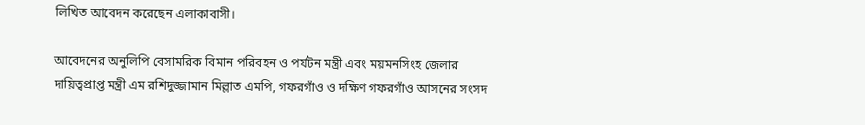লিখিত আবেদন করেছেন এলাকাবাসী।

আবেদনের অনুলিপি বেসামরিক বিমান পরিবহন ও পর্যটন মন্ত্রী এবং ময়মনসিংহ জেলার দায়িত্বপ্রাপ্ত মন্ত্রী এম রশিদুজ্জামান মিল্লাত এমপি, গফরগাঁও ও দক্ষিণ গফরগাঁও আসনের সংসদ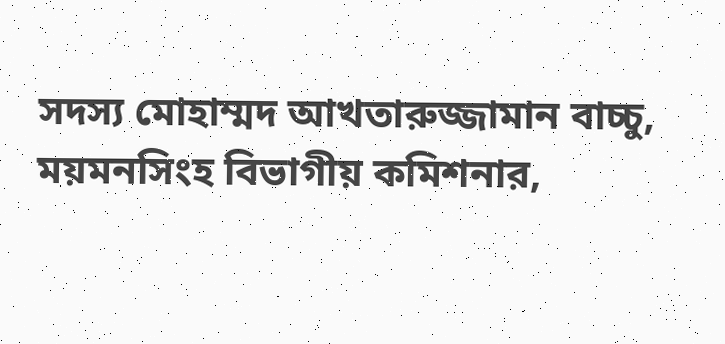সদস্য মোহাম্মদ আখতারুজ্জামান বাচ্চু, ময়মনসিংহ বিভাগীয় কমিশনার,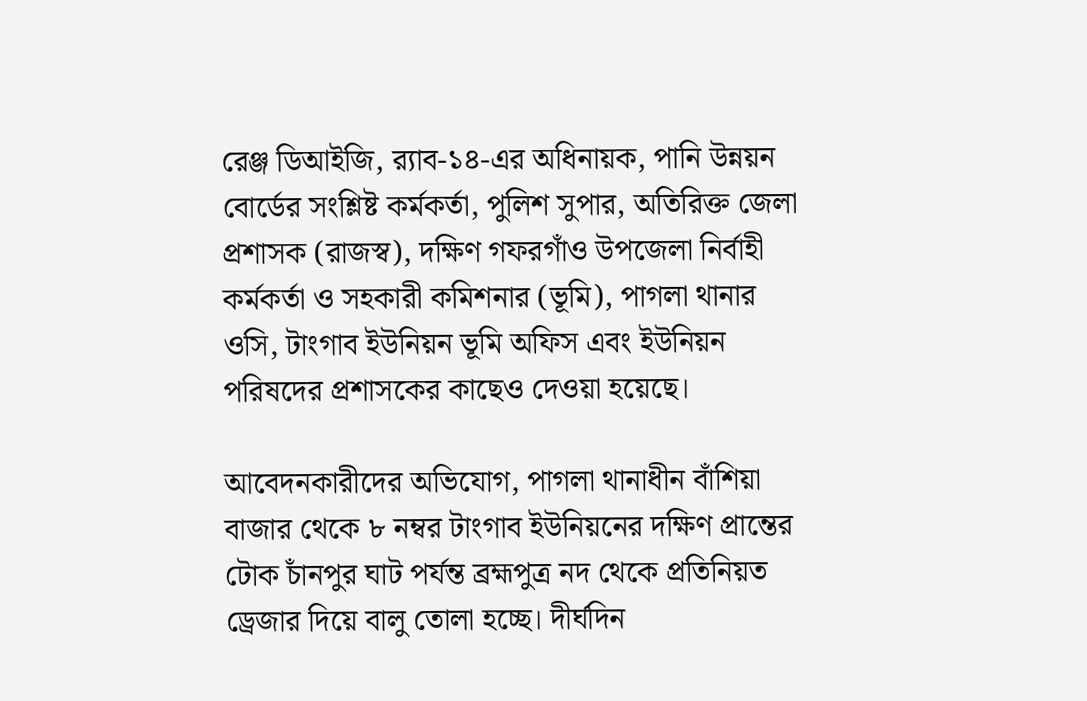রেঞ্জ ডিআইজি, র‌্যাব-১৪-এর অধিনায়ক, পানি উন্নয়ন বোর্ডের সংশ্লিষ্ট কর্মকর্তা, পুলিশ সুপার, অতিরিক্ত জেলা প্রশাসক (রাজস্ব), দক্ষিণ গফরগাঁও উপজেলা নির্বাহী কর্মকর্তা ও সহকারী কমিশনার (ভূমি), পাগলা থানার ওসি, টাংগাব ইউনিয়ন ভূমি অফিস এবং ইউনিয়ন পরিষদের প্রশাসকের কাছেও দেওয়া হয়েছে।

আবেদনকারীদের অভিযোগ, পাগলা থানাধীন বাঁশিয়া বাজার থেকে ৮ নম্বর টাংগাব ইউনিয়নের দক্ষিণ প্রান্তের টোক চাঁনপুর ঘাট পর্যন্ত ব্রহ্মপুত্র নদ থেকে প্রতিনিয়ত ড্রেজার দিয়ে বালু তোলা হচ্ছে। দীর্ঘদিন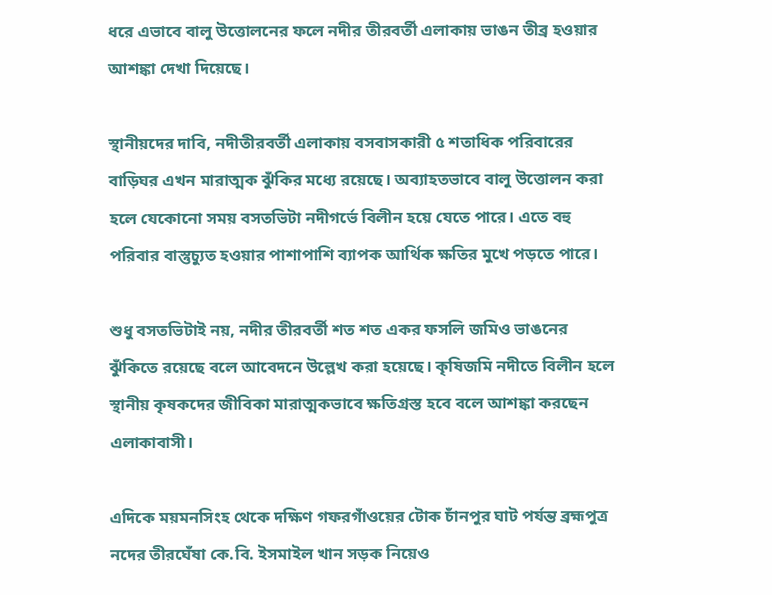ধরে এভাবে বালু উত্তোলনের ফলে নদীর তীরবর্তী এলাকায় ভাঙন তীব্র হওয়ার আশঙ্কা দেখা দিয়েছে।

স্থানীয়দের দাবি, নদীতীরবর্তী এলাকায় বসবাসকারী ৫ শতাধিক পরিবারের বাড়িঘর এখন মারাত্মক ঝুঁকির মধ্যে রয়েছে। অব্যাহতভাবে বালু উত্তোলন করা হলে যেকোনো সময় বসতভিটা নদীগর্ভে বিলীন হয়ে যেতে পারে। এতে বহু পরিবার বাস্তুচ্যুত হওয়ার পাশাপাশি ব্যাপক আর্থিক ক্ষতির মুখে পড়তে পারে।

শুধু বসতভিটাই নয়, নদীর তীরবর্তী শত শত একর ফসলি জমিও ভাঙনের ঝুঁকিতে রয়েছে বলে আবেদনে উল্লেখ করা হয়েছে। কৃষিজমি নদীতে বিলীন হলে স্থানীয় কৃষকদের জীবিকা মারাত্মকভাবে ক্ষতিগ্রস্ত হবে বলে আশঙ্কা করছেন এলাকাবাসী।

এদিকে ময়মনসিংহ থেকে দক্ষিণ গফরগাঁওয়ের টোক চাঁনপুর ঘাট পর্যন্ত ব্রহ্মপুত্র নদের তীরঘেঁষা কে.বি. ইসমাইল খান সড়ক নিয়েও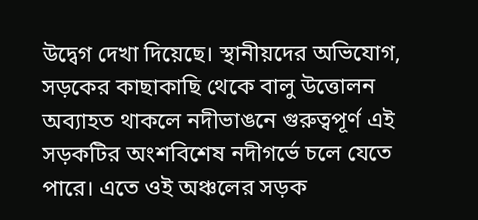উদ্বেগ দেখা দিয়েছে। স্থানীয়দের অভিযোগ, সড়কের কাছাকাছি থেকে বালু উত্তোলন অব্যাহত থাকলে নদীভাঙনে গুরুত্বপূর্ণ এই সড়কটির অংশবিশেষ নদীগর্ভে চলে যেতে পারে। এতে ওই অঞ্চলের সড়ক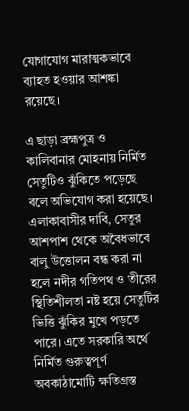যোগাযোগ মারাত্মকভাবে ব্যাহত হওয়ার আশঙ্কা রয়েছে।

এ ছাড়া ব্রহ্মপুত্র ও কালিবানার মোহনায় নির্মিত সেতুটিও ঝুঁকিতে পড়েছে বলে অভিযোগ করা হয়েছে। এলাকাবাসীর দাবি, সেতুর আশপাশ থেকে অবৈধভাবে বালু উত্তোলন বন্ধ করা না হলে নদীর গতিপথ ও তীরের স্থিতিশীলতা নষ্ট হয়ে সেতুটির ভিত্তি ঝুঁকির মুখে পড়তে পারে। এতে সরকারি অর্থে নির্মিত গুরুত্বপূর্ণ অবকাঠামোটি ক্ষতিগ্রস্ত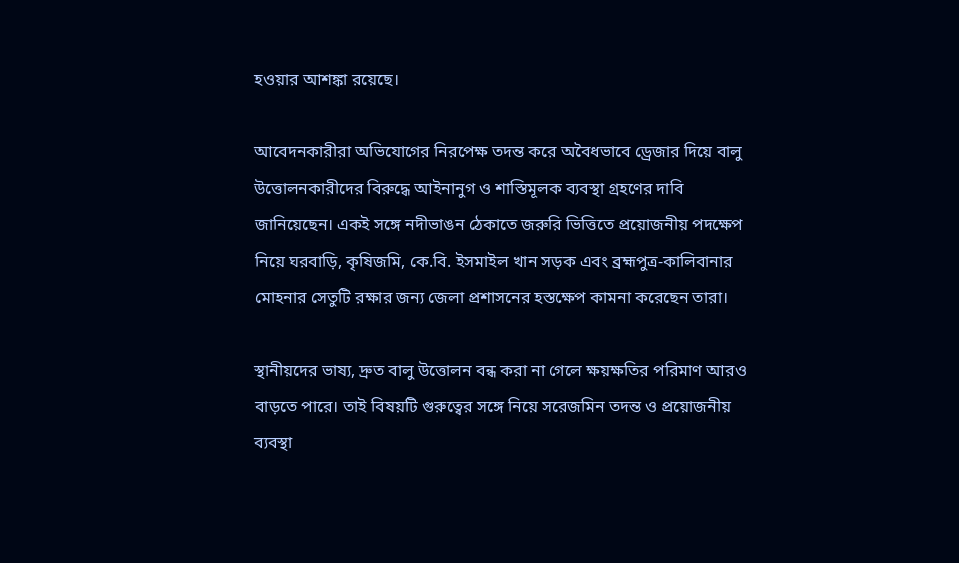হওয়ার আশঙ্কা রয়েছে।

আবেদনকারীরা অভিযোগের নিরপেক্ষ তদন্ত করে অবৈধভাবে ড্রেজার দিয়ে বালু উত্তোলনকারীদের বিরুদ্ধে আইনানুগ ও শাস্তিমূলক ব্যবস্থা গ্রহণের দাবি জানিয়েছেন। একই সঙ্গে নদীভাঙন ঠেকাতে জরুরি ভিত্তিতে প্রয়োজনীয় পদক্ষেপ নিয়ে ঘরবাড়ি, কৃষিজমি, কে.বি. ইসমাইল খান সড়ক এবং ব্রহ্মপুত্র-কালিবানার মোহনার সেতুটি রক্ষার জন্য জেলা প্রশাসনের হস্তক্ষেপ কামনা করেছেন তারা।

স্থানীয়দের ভাষ্য, দ্রুত বালু উত্তোলন বন্ধ করা না গেলে ক্ষয়ক্ষতির পরিমাণ আরও বাড়তে পারে। তাই বিষয়টি গুরুত্বের সঙ্গে নিয়ে সরেজমিন তদন্ত ও প্রয়োজনীয় ব্যবস্থা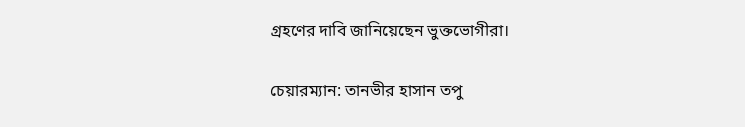গ্রহণের দাবি জানিয়েছেন ভুক্তভোগীরা।

চেয়ারম্যান: তানভীর হাসান তপু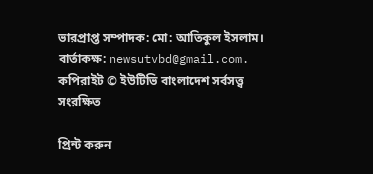ভারপ্রাপ্ত সম্পাদক: মো: আতিকুল ইসলাম। বার্তাকক্ষ: newsutvbd@gmail.com. কপিরাইট © ইউটিভি বাংলাদেশ সর্বসত্ত্ব সংরক্ষিত

প্রিন্ট করুন